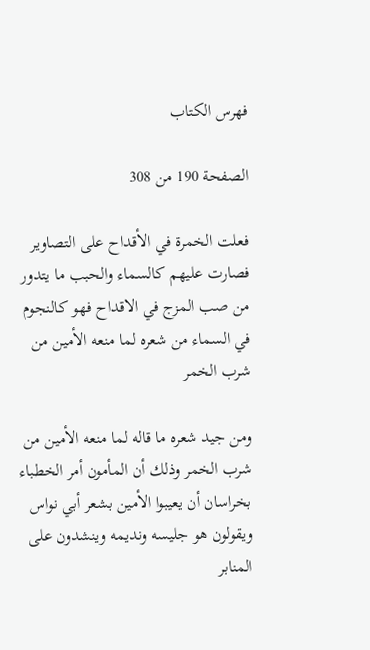فهرس الكتاب

الصفحة 190 من 308

فعلت الخمرة في الأقداح على التصاوير فصارت عليهم كالسماء والحبب ما يتدور من صب المزج في الاقداح فهو كالنجوم في السماء من شعره لما منعه الأمين من شرب الخمر

ومن جيد شعره ما قاله لما منعه الأمين من شرب الخمر وذلك أن المأمون أمر الخطباء بخراسان أن يعيبوا الأمين بشعر أبي نواس ويقولون هو جليسه ونديمه وينشدون على المنابر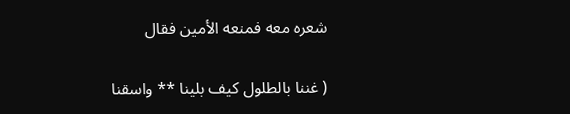شعره معه فمنعه الأمين فقال

( غننا بالطلول كيف بلينا ** واسقنا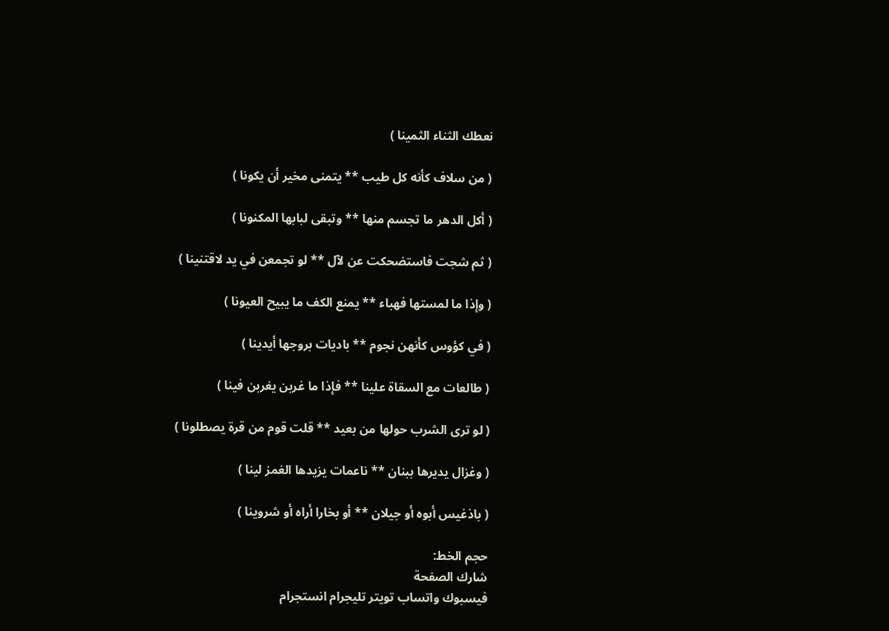نعطك الثناء الثمينا )

( من سلاف كأنه كل طيب ** يتمنى مخير أن يكونا )

( أكل الدهر ما تجسم منها ** وتبقى لبابها المكنونا )

( ثم شجت فاستضحكت عن لآل ** لو تجمعن في يد لاقتنينا )

( وإذا ما لمستها فهباء ** يمنع الكف ما يبيح العيونا )

( في كؤوس كأنهن نجوم ** باديات بروجها أيدينا )

( طالعات مع السقاة علينا ** فإذا ما غربن يغربن فينا )

( لو ترى الشرب حولها من بعيد ** قلت قوم من قرة يصطلونا )

( وغزال يديرها ببنان ** ناعمات يزيدها الغمز لينا )

( باذغيس أبوه أو جيلان ** أو بخارا أراه أو شروينا )

حجم الخط:
شارك الصفحة
فيسبوك واتساب تويتر تليجرام انستجرام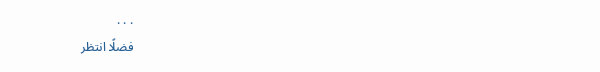. . .
فضلًا انتظر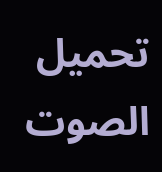تحميل الصوت